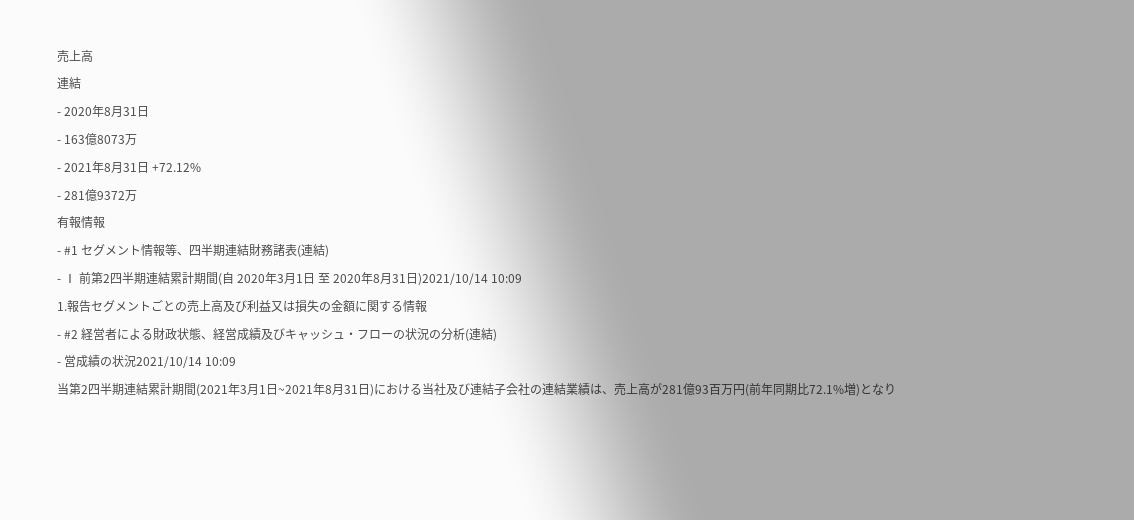売上高
連結
- 2020年8月31日
- 163億8073万
- 2021年8月31日 +72.12%
- 281億9372万
有報情報
- #1 セグメント情報等、四半期連結財務諸表(連結)
- Ⅰ 前第2四半期連結累計期間(自 2020年3月1日 至 2020年8月31日)2021/10/14 10:09
1.報告セグメントごとの売上高及び利益又は損失の金額に関する情報
- #2 経営者による財政状態、経営成績及びキャッシュ・フローの状況の分析(連結)
- 営成績の状況2021/10/14 10:09
当第2四半期連結累計期間(2021年3月1日~2021年8月31日)における当社及び連結子会社の連結業績は、売上高が281億93百万円(前年同期比72.1%増)となり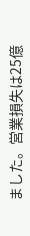ました。営業損失は25億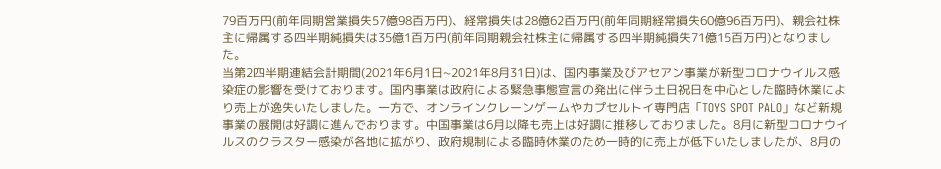79百万円(前年同期営業損失57億98百万円)、経常損失は28億62百万円(前年同期経常損失60億96百万円)、親会社株主に帰属する四半期純損失は35億1百万円(前年同期親会社株主に帰属する四半期純損失71億15百万円)となりました。
当第2四半期連結会計期間(2021年6月1日~2021年8月31日)は、国内事業及びアセアン事業が新型コロナウイルス感染症の影響を受けております。国内事業は政府による緊急事態宣言の発出に伴う土日祝日を中心とした臨時休業により売上が逸失いたしました。一方で、オンラインクレーンゲームやカプセルトイ専門店「TOYS SPOT PALO」など新規事業の展開は好調に進んでおります。中国事業は6月以降も売上は好調に推移しておりました。8月に新型コロナウイルスのクラスター感染が各地に拡がり、政府規制による臨時休業のため一時的に売上が低下いたしましたが、8月の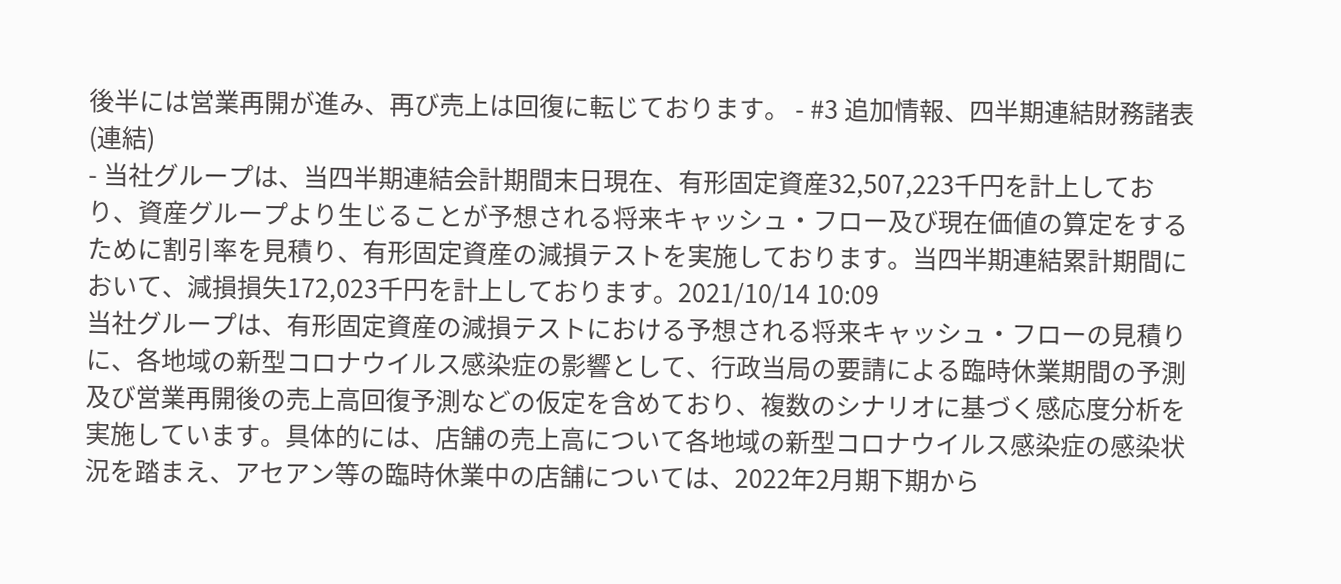後半には営業再開が進み、再び売上は回復に転じております。 - #3 追加情報、四半期連結財務諸表(連結)
- 当社グループは、当四半期連結会計期間末日現在、有形固定資産32,507,223千円を計上しており、資産グループより生じることが予想される将来キャッシュ・フロー及び現在価値の算定をするために割引率を見積り、有形固定資産の減損テストを実施しております。当四半期連結累計期間において、減損損失172,023千円を計上しております。2021/10/14 10:09
当社グループは、有形固定資産の減損テストにおける予想される将来キャッシュ・フローの見積りに、各地域の新型コロナウイルス感染症の影響として、行政当局の要請による臨時休業期間の予測及び営業再開後の売上高回復予測などの仮定を含めており、複数のシナリオに基づく感応度分析を実施しています。具体的には、店舗の売上高について各地域の新型コロナウイルス感染症の感染状況を踏まえ、アセアン等の臨時休業中の店舗については、2022年2月期下期から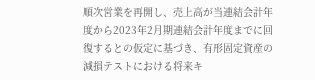順次営業を再開し、売上高が当連結会計年度から2023年2月期連結会計年度までに回復するとの仮定に基づき、有形固定資産の減損テストにおける将来キ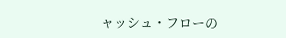ャッシュ・フローの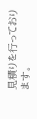見積りを行っております。